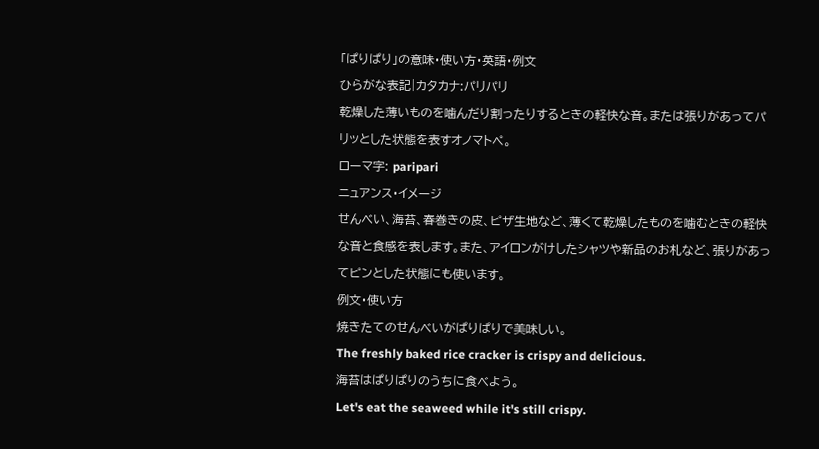「ぱりぱり」の意味・使い方・英語・例文
ひらがな表記|カタカナ:パリパリ
乾燥した薄いものを噛んだり割ったりするときの軽快な音。または張りがあってパリッとした状態を表すオノマトペ。
ローマ字: paripari
ニュアンス・イメージ
せんべい、海苔、春巻きの皮、ピザ生地など、薄くて乾燥したものを噛むときの軽快な音と食感を表します。また、アイロンがけしたシャツや新品のお札など、張りがあってピンとした状態にも使います。
例文・使い方
焼きたてのせんべいがぱりぱりで美味しい。
The freshly baked rice cracker is crispy and delicious.
海苔はぱりぱりのうちに食べよう。
Let's eat the seaweed while it's still crispy.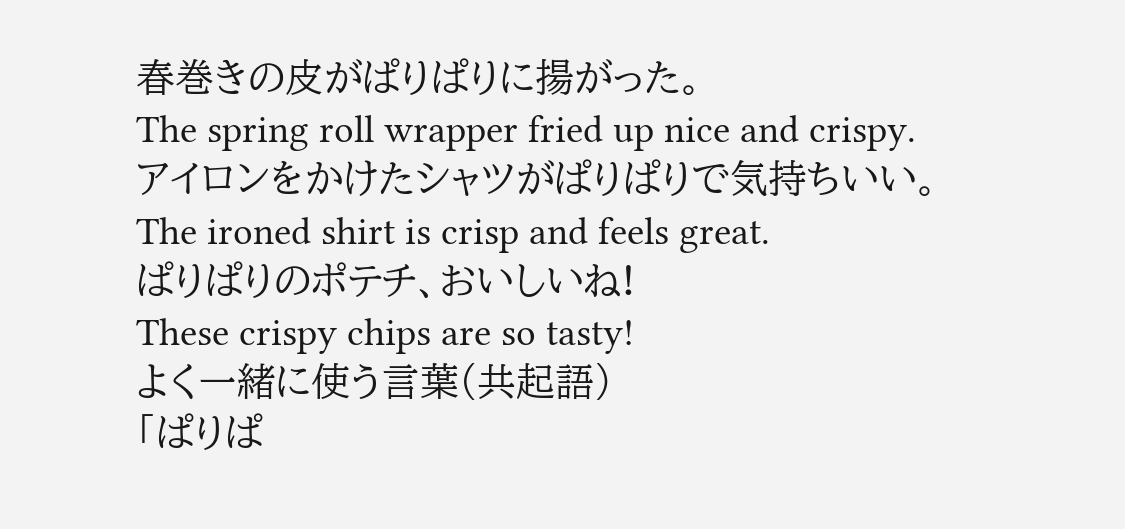春巻きの皮がぱりぱりに揚がった。
The spring roll wrapper fried up nice and crispy.
アイロンをかけたシャツがぱりぱりで気持ちいい。
The ironed shirt is crisp and feels great.
ぱりぱりのポテチ、おいしいね!
These crispy chips are so tasty!
よく一緒に使う言葉(共起語)
「ぱりぱ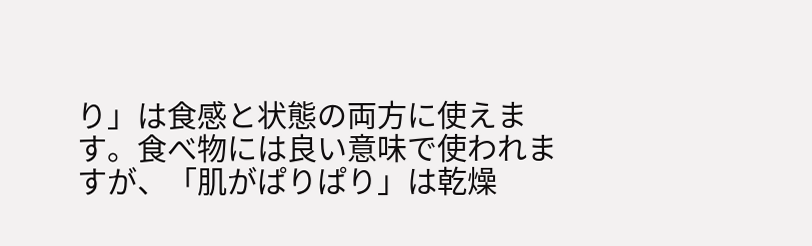り」は食感と状態の両方に使えます。食べ物には良い意味で使われますが、「肌がぱりぱり」は乾燥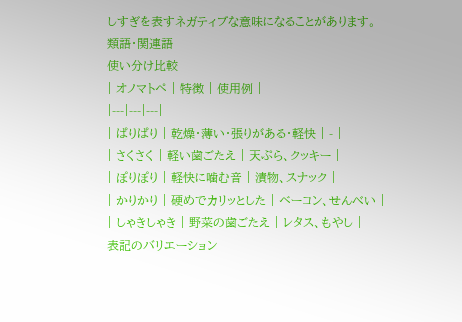しすぎを表すネガティブな意味になることがあります。
類語・関連語
使い分け比較
| オノマトペ | 特徴 | 使用例 |
|---|---|---|
| ぱりぱり | 乾燥・薄い・張りがある・軽快 | - |
| さくさく | 軽い歯ごたえ | 天ぷら、クッキー |
| ぽりぽり | 軽快に噛む音 | 漬物、スナック |
| かりかり | 硬めでカリッとした | ベーコン、せんべい |
| しゃきしゃき | 野菜の歯ごたえ | レタス、もやし |
表記のバリエーション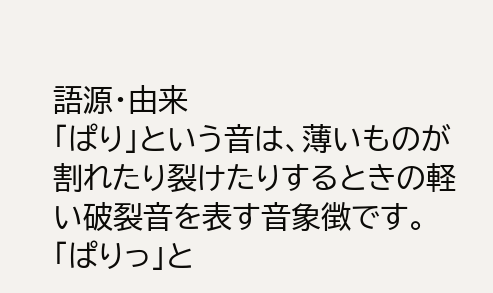語源・由来
「ぱり」という音は、薄いものが割れたり裂けたりするときの軽い破裂音を表す音象徴です。「ぱりっ」と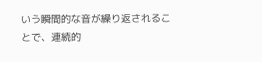いう瞬間的な音が繰り返されることで、連続的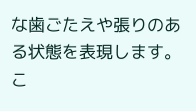な歯ごたえや張りのある状態を表現します。
こ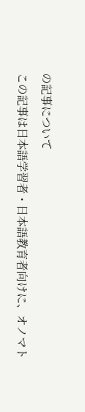の記事について
この記事は日本語学習者・日本語教育者向けに、オノマト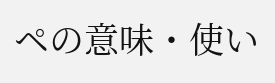ペの意味・使い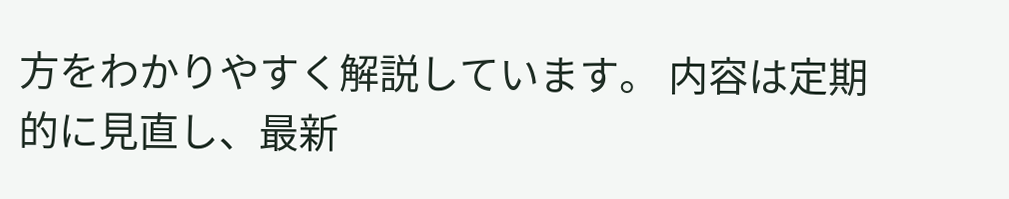方をわかりやすく解説しています。 内容は定期的に見直し、最新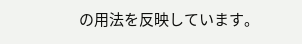の用法を反映しています。